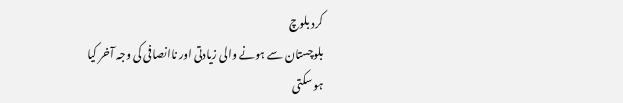کرد بلوچ
بلوچستان سے ہونے والی زیادتی اور ناانصافی کی وجہ آخر کیا ہو سکتی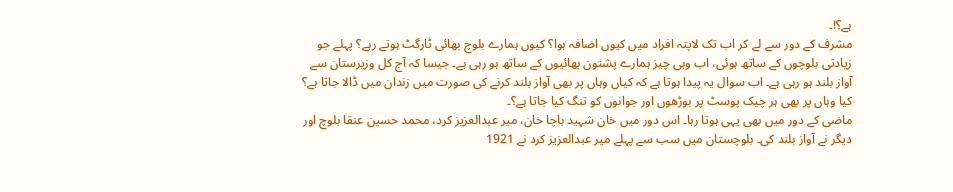ہے؟!۔
مشرف کے دور سے لے کر اب تک لاپتہ افراد میں کیوں اضافہ ہوا؟ کیوں ہمارے بلوچ بھائی ٹارگٹ ہوتے رہے؟ پہلے جو زیادتی بلوچوں کے ساتھ ہوئی، اب وہی چیز ہمارے پشتون بھائیوں کے ساتھ ہو رہی ہے۔ جیسا کہ آج کل وزیرستان سے آواز بلند ہو رہی ہے۔ اب سوال یہ پیدا ہوتا ہے کہ کیاں وہاں پر بھی آواز بلند کرنے کی صورت میں زندان میں ڈالا جاتا ہے؟ کیا وہاں پر بھی ہر چیک پوسٹ پر بوڑھوں اور جوانوں کو تنگ کیا جاتا ہے؟۔
ماضی کے دور میں بھی یہی ہوتا رہا۔ اس دور میں خان شہید باچا خان، میر عبدالعزیز کرد، محمد حسین عنقا بلوچ اور دیگر نے آواز بلند کی۔ بلوچستان میں سب سے پہلے میر عبدالعزیز کرد نے 1921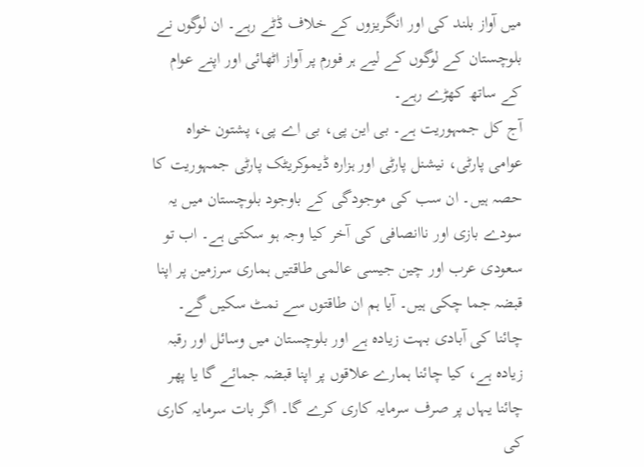میں آواز بلند کی اور انگریزوں کے خلاف ڈٹے رہے۔ ان لوگوں نے بلوچستان کے لوگوں کے لیے ہر فورم پر آواز اٹھائی اور اپنے عوام کے ساتھ کھڑے رہے۔
آج کل جمہوریت ہے۔ بی این پی، بی اے پی، پشتون خواہ عوامی پارٹی، نیشنل پارٹی اور ہزارہ ڈیموکریٹک پارٹی جمہوریت کا حصہ ہیں۔ ان سب کی موجودگی کے باوجود بلوچستان میں یہ سودے بازی اور ناانصافی کی آخر کیا وجہ ہو سکتی ہے۔ اب تو سعودی عرب اور چین جیسی عالمی طاقتیں ہماری سرزمین پر اپنا قبضہ جما چکی ہیں۔ آیا ہم ان طاقتوں سے نمٹ سکیں گے۔
چائنا کی آبادی بہت زیادہ ہے اور بلوچستان میں وسائل اور رقبہ زیادہ ہے، کیا چائنا ہمارے علاقوں پر اپنا قبضہ جمائے گا یا پھر چائنا یہاں پر صرف سرمایہ کاری کرے گا۔ اگر بات سرمایہ کاری کی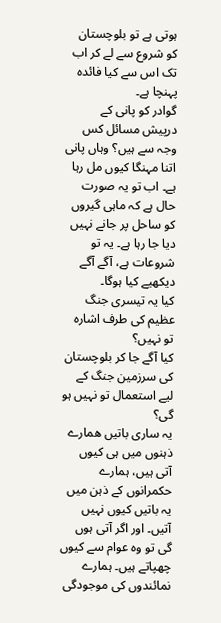ہوتی ہے تو بلوچستان کو شروع سے لے کر اب تک اس سے کیا فائدہ پہنچا ہے۔
گوادر کو پانی کے درپیش مسائل کس وجہ سے ہیں؟ وہاں پانی اتنا مہنگا کیوں مل رہا ہے۔ اب تو یہ صورت حال ہے کہ ماہی گیروں کو ساحل پر جانے نہیں دیا جا رہا ہے۔ یہ تو شروعات ہے، آگے آگے دیکھیے کیا ہوگا۔
کیا یہ تیسری جنگ عظیم کی طرف اشارہ تو نہیں؟
کیا آگے جا کر بلوچستان کی سرزمین جنگ کے لیے استعمال تو نہیں ہو گی؟
یہ ساری باتیں ھمارے ذہنوں میں ہی کیوں آتی ہیں، ہمارے حکمرانوں کے ذہن میں یہ باتیں کیوں نہیں آتیں۔ اور اگر آتی ہوں گی تو وہ عوام سے کیوں چھپاتے ہیں۔ ہمارے نمائندوں کی موجودگی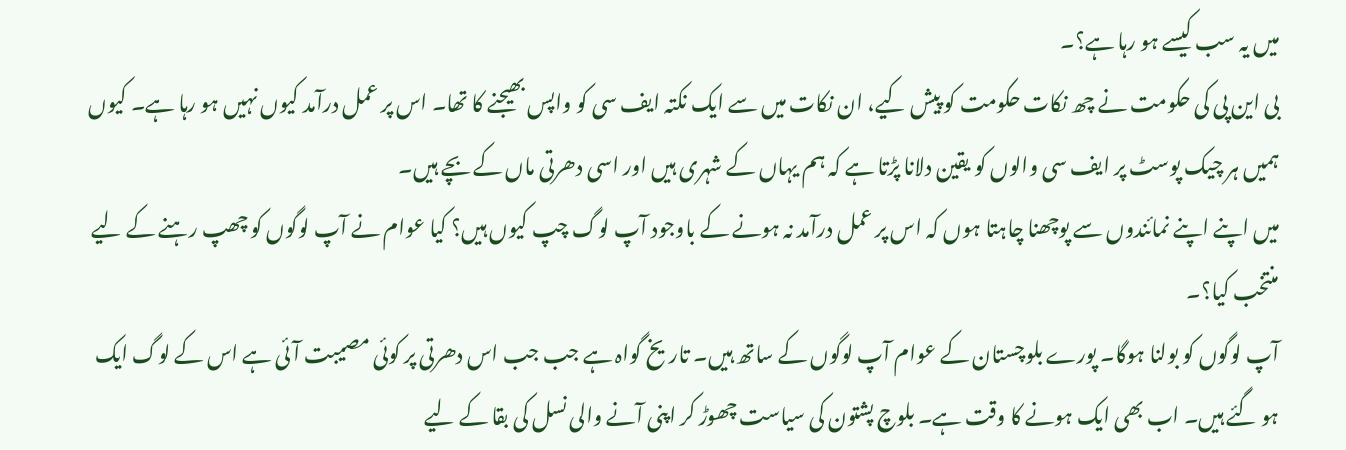میں یہ سب کیسے ہو رہا ہے؟۔
بی این پی کی حکومت نے چھ نکات حکومت کو پیش کیے، ان نکات میں سے ایک نکتہ ایف سی کو واپس بھیجنے کا تھا۔ اس پر عمل درآمد کیوں نہیں ہو رہا ہے۔ کیوں ہمیں ہر چیک پوسٹ پر ایف سی والوں کو یقین دلانا پڑتا ہے کہ ہم یہاں کے شہری ہیں اور اسی دھرتی ماں کے بچے ہیں۔
میں اپنے اپنے نمائندوں سے پوچھنا چاہتا ہوں کہ اس پر عمل درآمد نہ ہونے کے باوجود آپ لوگ چپ کیوں ہیں؟ کیا عوام نے آپ لوگوں کو چھپ رہنے کے لیے منتخب کیا؟۔
آپ لوگوں کو بولنا ہوگا۔ پورے بلوچستان کے عوام آپ لوگوں کے ساتھ ہیں۔ تاریخ گواہ ہے جب جب اس دھرتی پر کوئی مصیبت آئی ہے اس کے لوگ ایک ہو گئے ہیں۔ اب بھی ایک ہونے کا وقت ہے۔ بلوچ پشتون کی سیاست چھوڑ کر اپنی آنے والی نسل کی بقا کے لیے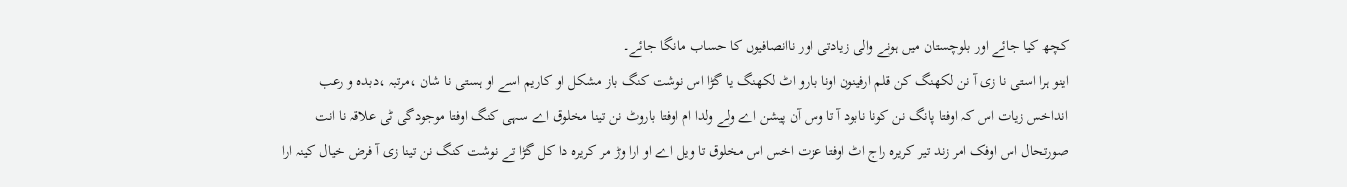کچھ کیا جائے اور بلوچستان میں ہونے والی زیادتی اور ناانصافیوں کا حساب مانگا جائے۔
اینو ہرا استی نا زی آ نن لکھنگ کن قلم ارفینون اونا بارو اٹ لکھنگ یا گڑا اس نوشت کنگ باز مشکل او کاریم اسے او ہستی نا شان ،مرتبہ ،دبدہ و رعب انداخس زیات اس کہ اوفتا پانگ نن کونا نابود آ تا وس آن پیشن اے ولے ولدا ام اوفتا باروٹ نن تینا مخلوق اے سہی کنگ اوفتا موجودگی ٹی علاقہ نا انت صورتحال اس اوفک امر زند تیر کریرہ راج اٹ اوفتا عزت اخس اس مخلوق تا ویل اے او ارا وڑ مر کریرہ دا کل گڑا تے نوشت کنگ نن تینا زی آ فرض خیال کینہ ارا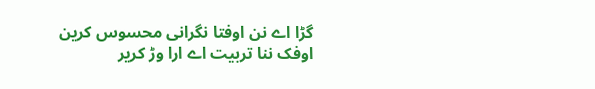گڑا اے نن اوفتا نگرانی محسوس کرین اوفک ننا تربیت اے ارا وڑ کریر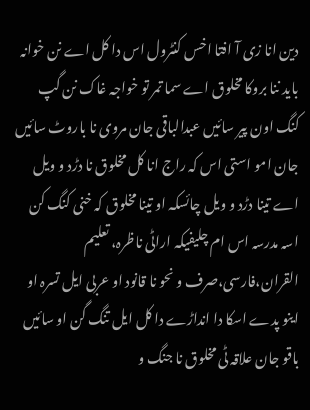دین انا زی آ افتا اخس کنٹرول اس دا کل اے نن خوانہ باید ننا بروکا مخلوق اے سما تمر تو خواجہ غاک نن گپ کنگ اون پیر سائیں عبدالباقی جان مروی نا باروٹ سائیں جان امو استی اس کہ راج انا کل مخلوق نا دڑد و ویل اے تینا دڑد و ویل چائسکہ او تینا مخلوق کہ خنی کنگ کن اسہ مدرسہ اس ام چلیفیکہ اراٹی ناظرہ، تعلیم القران،فارسی،صرف و نحو نا قانود او عربی ایل تسرہ او اینو پدے اسکا دا انداڑے دا کل ایل تنگ گن او سائیں باقو جان علاقہ ٹی مخلوق نا جنگ و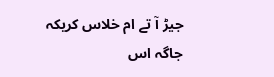جیڑ آ تے ام خلاس کریکہ جاگہ اس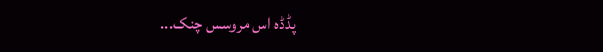پڈڈہ اس مروسس چنک...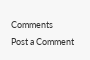Comments
Post a Comment